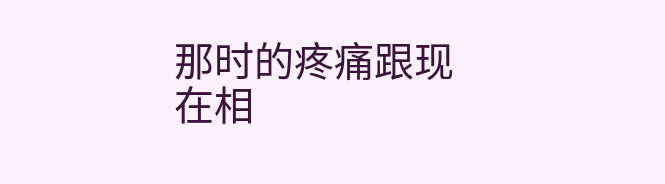那时的疼痛跟现在相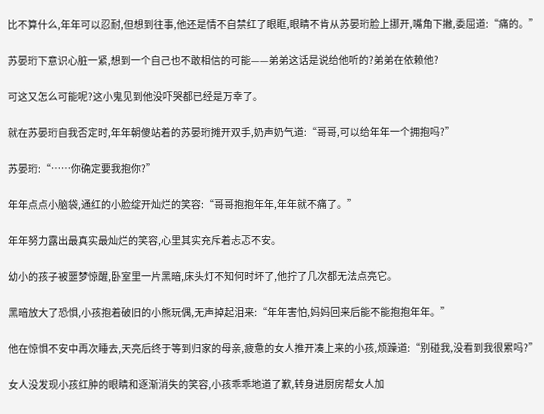比不算什么,年年可以忍耐,但想到往事,他还是情不自禁红了眼眶,眼睛不肯从苏晏珩脸上挪开,嘴角下撇,委屈道:“痛的。”

苏晏珩下意识心脏一紧,想到一个自己也不敢相信的可能——弟弟这话是说给他听的?弟弟在依赖他?

可这又怎么可能呢?这小鬼见到他没吓哭都已经是万幸了。

就在苏晏珩自我否定时,年年朝傻站着的苏晏珩摊开双手,奶声奶气道:“哥哥,可以给年年一个拥抱吗?”

苏晏珩:“……你确定要我抱你?”

年年点点小脑袋,通红的小脸绽开灿烂的笑容:“哥哥抱抱年年,年年就不痛了。”

年年努力露出最真实最灿烂的笑容,心里其实充斥着忐忑不安。

幼小的孩子被噩梦惊醒,卧室里一片黑暗,床头灯不知何时坏了,他拧了几次都无法点亮它。

黑暗放大了恐惧,小孩抱着破旧的小熊玩偶,无声掉起泪来:“年年害怕,妈妈回来后能不能抱抱年年。”

他在惊惧不安中再次睡去,天亮后终于等到归家的母亲,疲惫的女人推开凑上来的小孩,烦躁道:“别碰我,没看到我很累吗?”

女人没发现小孩红肿的眼睛和逐渐消失的笑容,小孩乖乖地道了歉,转身进厨房帮女人加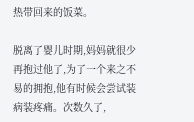热带回来的饭菜。

脱离了婴儿时期,妈妈就很少再抱过他了,为了一个来之不易的拥抱,他有时候会尝试装病装疼痛。次数久了,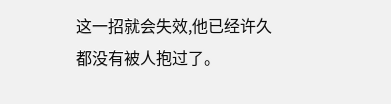这一招就会失效,他已经许久都没有被人抱过了。